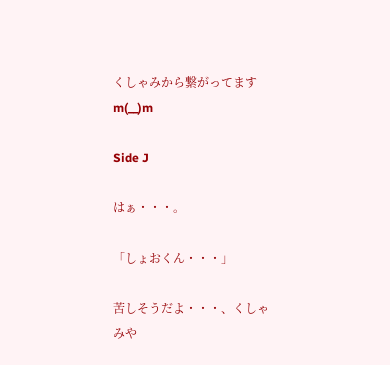くしゃみから繋がってますm(__)m

Side J

はぁ・・・。

「しょおくん・・・」

苦しそうだよ・・・、くしゃみや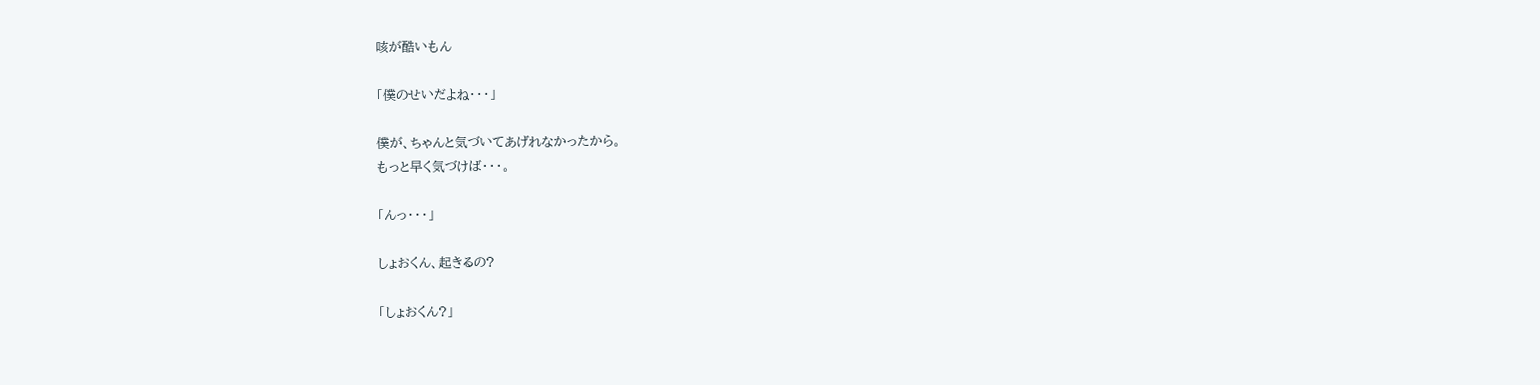咳が酷いもん

「僕のせいだよね・・・」

僕が、ちゃんと気づいてあげれなかったから。
もっと早く気づけば・・・。

「んっ・・・」

しょおくん、起きるの?

「しょおくん?」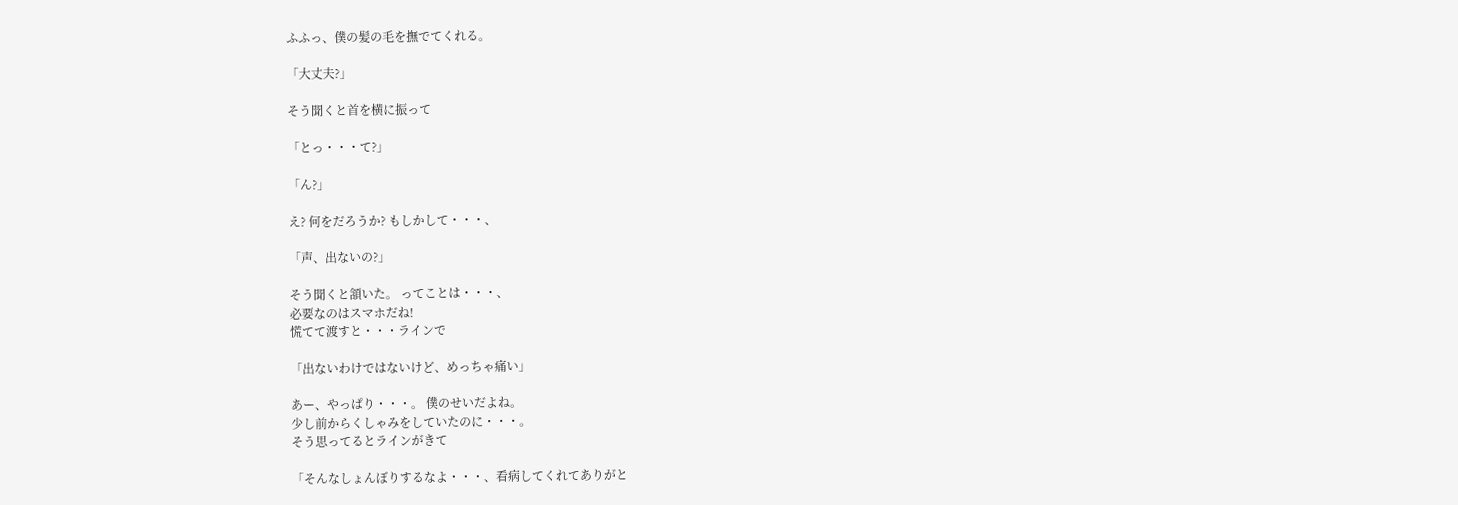ふふっ、僕の髪の毛を撫でてくれる。

「大丈夫?」

そう聞くと首を横に振って

「とっ・・・て?」

「ん?」

え? 何をだろうか? もしかして・・・、

「声、出ないの?」

そう聞くと頷いた。 ってことは・・・、
必要なのはスマホだね!
慌てて渡すと・・・ラインで

「出ないわけではないけど、めっちゃ痛い」

あー、やっぱり・・・。 僕のせいだよね。
少し前からくしゃみをしていたのに・・・。
そう思ってるとラインがきて

「そんなしょんぼりするなよ・・・、看病してくれてありがと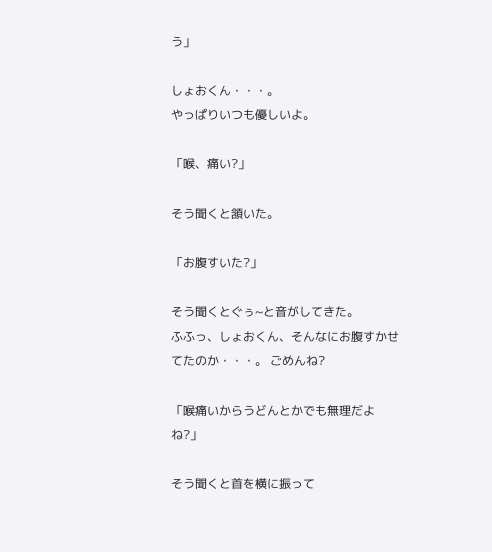う」

しょおくん・・・。
やっぱりいつも優しいよ。

「喉、痛い?」

そう聞くと頷いた。

「お腹すいた?」

そう聞くとぐぅ~と音がしてきた。
ふふっ、しょおくん、そんなにお腹すかせてたのか・・・。 ごめんね?

「喉痛いからうどんとかでも無理だよね?」

そう聞くと首を横に振って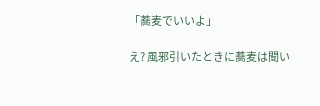「蕎麦でいいよ」

え? 風邪引いたときに蕎麦は聞い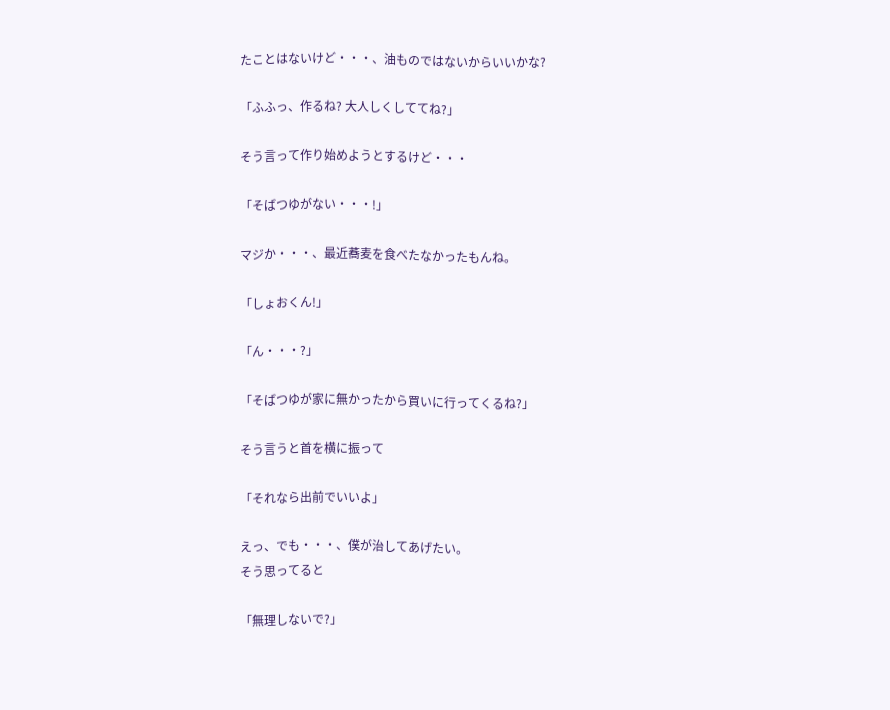たことはないけど・・・、油ものではないからいいかな?

「ふふっ、作るね? 大人しくしててね?」

そう言って作り始めようとするけど・・・

「そばつゆがない・・・!」

マジか・・・、最近蕎麦を食べたなかったもんね。

「しょおくん!」

「ん・・・?」

「そばつゆが家に無かったから買いに行ってくるね?」

そう言うと首を横に振って

「それなら出前でいいよ」

えっ、でも・・・、僕が治してあげたい。
そう思ってると

「無理しないで?」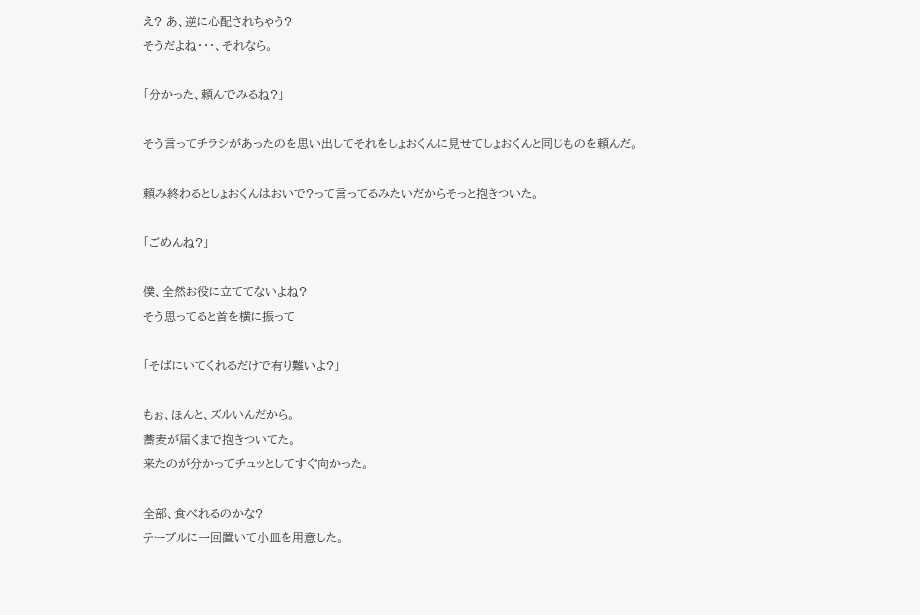え? あ、逆に心配されちゃう?
そうだよね・・・、それなら。

「分かった、頼んでみるね?」

そう言ってチラシがあったのを思い出してそれをしょおくんに見せてしょおくんと同じものを頼んだ。

頼み終わるとしょおくんはおいで?って言ってるみたいだからそっと抱きついた。

「ごめんね?」

僕、全然お役に立ててないよね?
そう思ってると首を横に振って

「そばにいてくれるだけで有り難いよ?」

もぉ、ほんと、ズルいんだから。
蕎麦が届くまで抱きついてた。
来たのが分かってチュッとしてすぐ向かった。

全部、食べれるのかな?
テーブルに一回置いて小皿を用意した。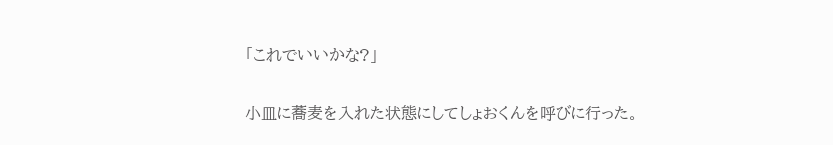「これでいいかな?」

小皿に蕎麦を入れた状態にしてしょおくんを呼びに行った。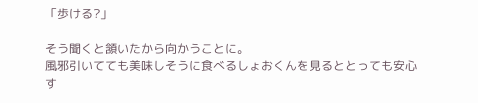「歩ける?」

そう聞くと頷いたから向かうことに。
風邪引いてても美味しそうに食べるしょおくんを見るととっても安心す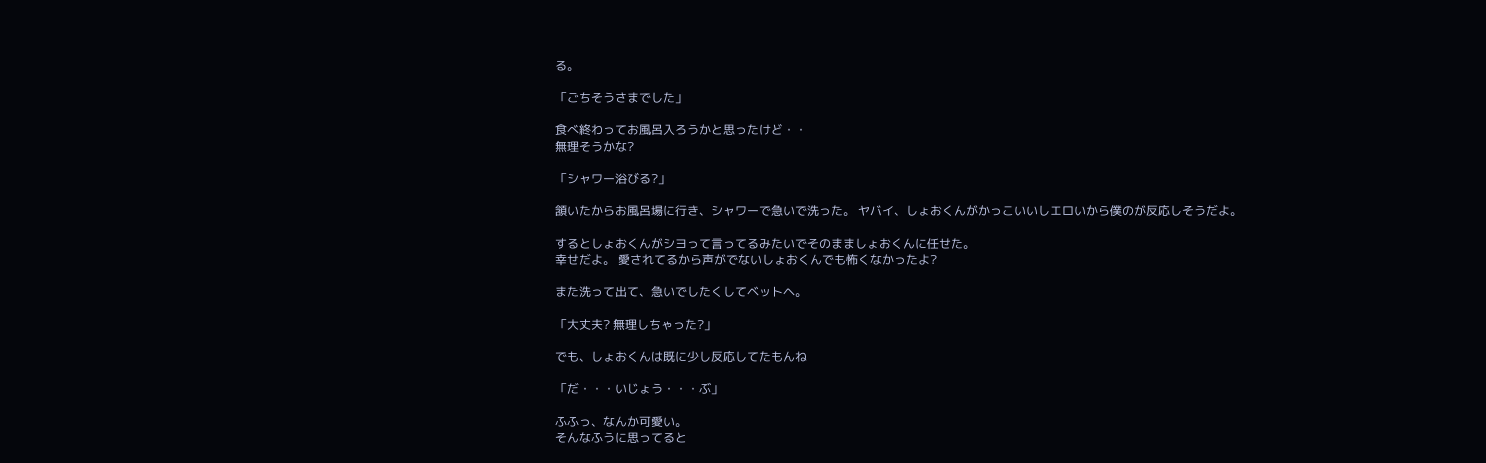る。

「ごちそうさまでした」

食べ終わってお風呂入ろうかと思ったけど・・
無理そうかな?

「シャワー浴びる?」

頷いたからお風呂場に行き、シャワーで急いで洗った。 ヤバイ、しょおくんがかっこいいしエロいから僕のが反応しそうだよ。

するとしょおくんがシヨって言ってるみたいでそのまましょおくんに任せた。
幸せだよ。 愛されてるから声がでないしょおくんでも怖くなかったよ?

また洗って出て、急いでしたくしてベットヘ。

「大丈夫? 無理しちゃった?」

でも、しょおくんは既に少し反応してたもんね

「だ・・・いじょう・・・ぶ」

ふふっ、なんか可愛い。
そんなふうに思ってると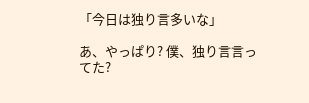「今日は独り言多いな」

あ、やっぱり? 僕、独り言言ってた?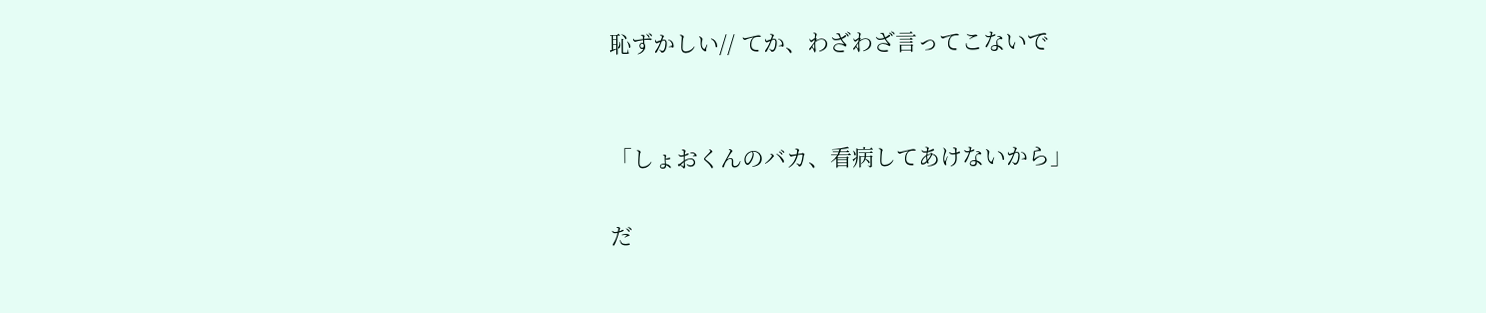恥ずかしい// てか、わざわざ言ってこないで


「しょおくんのバカ、看病してあけないから」

だ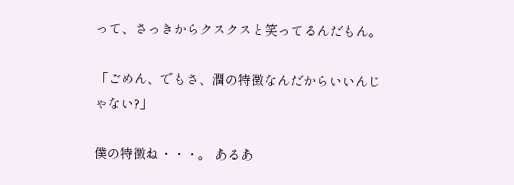って、さっきからクスクスと笑ってるんだもん。

「ごめん、でもさ、潤の特徴なんだからいいんじゃない?」

僕の特徴ね・・・。 あるあ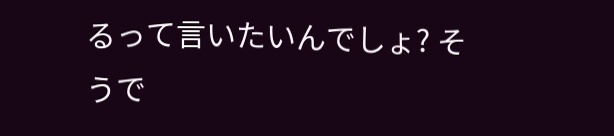るって言いたいんでしょ? そうで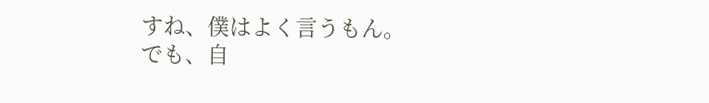すね、僕はよく言うもん。
でも、自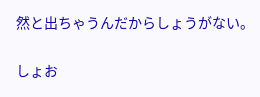然と出ちゃうんだからしょうがない。

しょお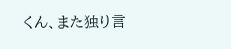くん、また独り言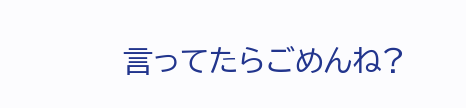言ってたらごめんね?